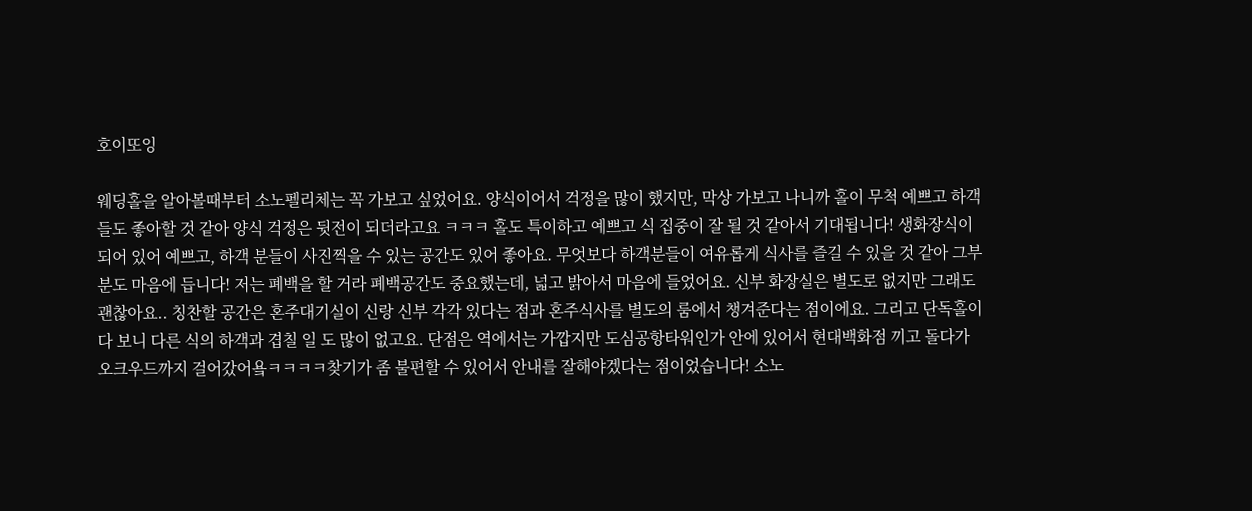호이또잉

웨딩홀을 알아볼때부터 소노펠리체는 꼭 가보고 싶었어요. 양식이어서 걱정을 많이 했지만, 막상 가보고 나니까 홀이 무척 예쁘고 하객들도 좋아할 것 같아 양식 걱정은 뒷전이 되더라고요 ㅋㅋㅋ 홀도 특이하고 예쁘고 식 집중이 잘 될 것 같아서 기대됩니다! 생화장식이 되어 있어 예쁘고, 하객 분들이 사진찍을 수 있는 공간도 있어 좋아요. 무엇보다 하객분들이 여유롭게 식사를 즐길 수 있을 것 같아 그부분도 마음에 듭니다! 저는 폐백을 할 거라 폐백공간도 중요했는데, 넓고 밝아서 마음에 들었어요. 신부 화장실은 별도로 없지만 그래도 괜찮아요.. 칭찬할 공간은 혼주대기실이 신랑 신부 각각 있다는 점과 혼주식사를 별도의 룸에서 챙겨준다는 점이에요. 그리고 단독홀이다 보니 다른 식의 하객과 겹칠 일 도 많이 없고요. 단점은 역에서는 가깝지만 도심공항타워인가 안에 있어서 현대백화점 끼고 돌다가 오크우드까지 걸어갔어욬ㅋㅋㅋㅋ찾기가 좀 불편할 수 있어서 안내를 잘해야겠다는 점이었습니다! 소노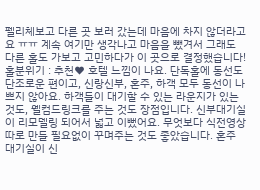펠리체보고 다른 곳 보러 갔는데 마음에 차지 않더라고요 ㅠㅠ 계속 여기만 생각나고 마음을 뺐겨서 그래도 다른 홀도 가보고 고민하다가 이 곳으로 결정했습니다! 홀분위기 : 추천♥ 호텔 느낌이 나요. 단독홀에 동선도 단조로운 편이고, 신랑신부, 혼주, 하객 모두 동선이 나쁘지 않아요. 하객들이 대기할 수 있는 라운지가 있는 것도, 웰컴드링크를 주는 것도 장점입니다. 신부대기실이 리모델링 되어서 넓고 이뻤어요. 무엇보다 식전영상 따로 만들 필요없이 꾸며주는 것도 좋았습니다. 혼주 대기실이 신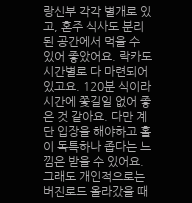랑신부 각각 별개로 있고, 혼주 식사도 분리된 공간에서 먹을 수 있어 좋았어요. 락카도 시간별로 다 마련되어 있고요. 120분 식이라 시간에 쫓길일 없어 좋은 것 같아요. 다만 계단 입장을 해야하고 홀이 독특하나 좁다는 느낌은 받을 수 있어요. 그래도 개인적으로는 버진로드 올라갔을 때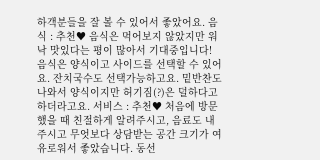하객분들을 잘 볼 수 있어서 좋았어요. 음식 : 추천♥ 음식은 먹어보지 않았지만 워낙 맛있다는 평이 많아서 기대중입니다! 음식은 양식이고 사이드를 선택할 수 있어요. 잔치국수도 선택가능하고요. 밑반찬도 나와서 양식이지만 허기짐(?)은 덜하다고 하더라고요. 서비스 : 추천♥ 처음에 방문했을 때 친절하게 알려주시고, 음료도 내주시고 무엇보다 상담받는 공간 크기가 여유로워서 좋았습니다. 동선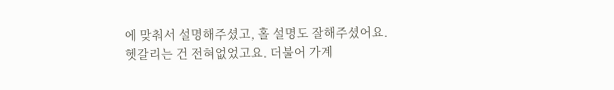에 맞춰서 설명해주셨고, 홀 설명도 잘해주셨어요. 헷갈리는 건 전혀없었고요. 더불어 가계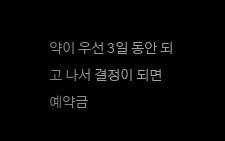약이 우선 3일 동안 되고 나서 결정이 되면 예약금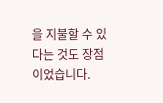을 지불할 수 있다는 것도 장점이었습니다.